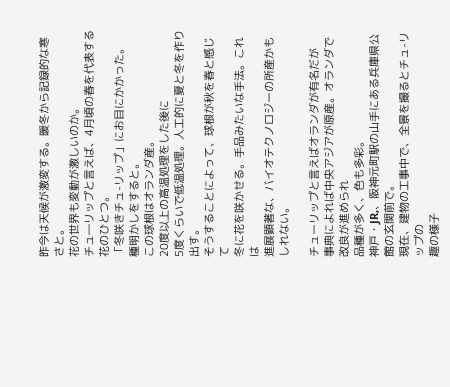昨今は天候が激変する。暖冬から記録的な寒さと。
花の世界も変動が激しいのか。
チュ―リップと言えば、4月頃の春を代表する花のひとつ。
「冬咲きチュ-リップ」にお目にかかった。
種明かしをすると。
この球根はオランダ産。
20度以上の高温処理をした後に
5度くらいで低温処理。人工的に夏と冬を作り出す。
そうすることによって、球根が秋を春と感じて
冬に花を咲かせる。手品みたいな手法。これは
進展顕著な、バイオテクノロジーの所産かもしれない。

チューリップと言えばオランダが有名だが
事典によれば中央アジアが原産。オランダで改良が進められ
品種が多く、色も多彩。
神戸・JR,、阪神元町駅の山手にある兵庫県公館の玄関前で。
現在、建物の工事中で、全景を撮るとチュ-リップの
趣の様子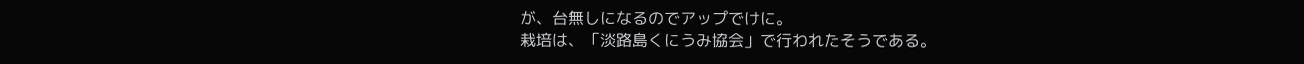が、台無しになるのでアップでけに。
栽培は、「淡路島くにうみ協会」で行われたそうである。